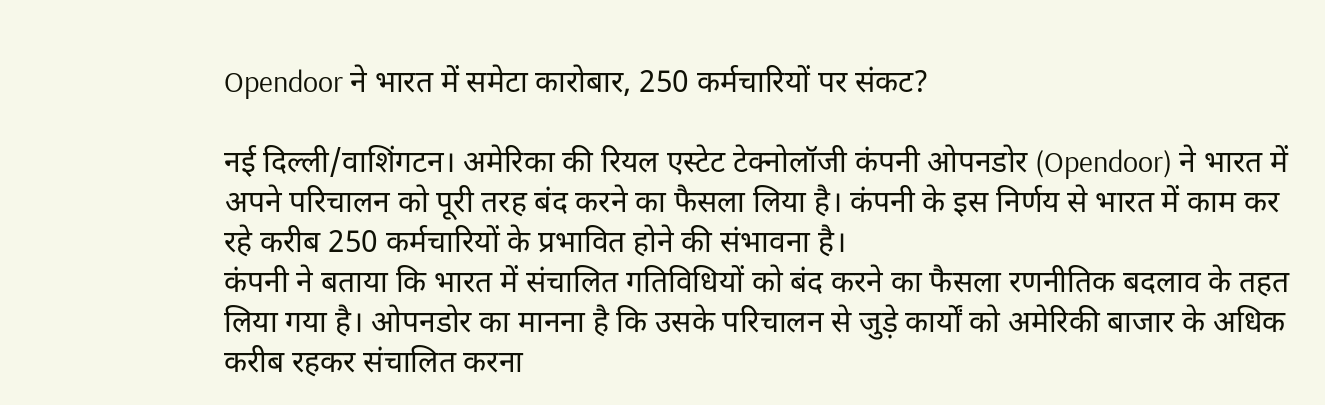Opendoor ने भारत में समेटा कारोबार, 250 कर्मचारियों पर संकट?

नई दिल्ली/वाशिंगटन। अमेरिका की रियल एस्टेट टेक्नोलॉजी कंपनी ओपनडोर (Opendoor) ने भारत में अपने परिचालन को पूरी तरह बंद करने का फैसला लिया है। कंपनी के इस निर्णय से भारत में काम कर रहे करीब 250 कर्मचारियों के प्रभावित होने की संभावना है।
कंपनी ने बताया कि भारत में संचालित गतिविधियों को बंद करने का फैसला रणनीतिक बदलाव के तहत लिया गया है। ओपनडोर का मानना है कि उसके परिचालन से जुड़े कार्यों को अमेरिकी बाजार के अधिक करीब रहकर संचालित करना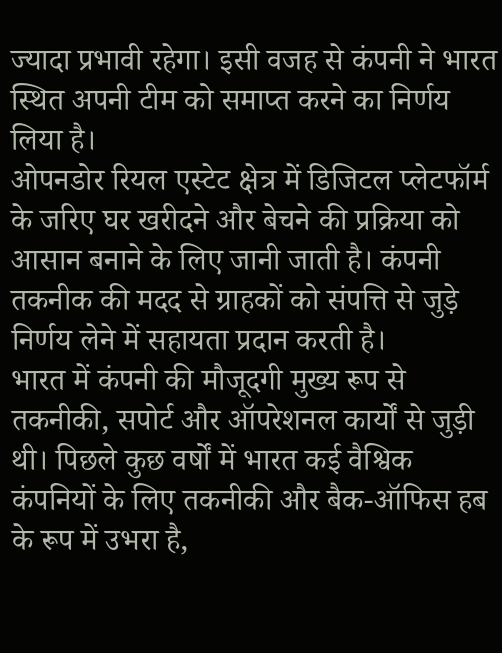ज्यादा प्रभावी रहेगा। इसी वजह से कंपनी ने भारत स्थित अपनी टीम को समाप्त करने का निर्णय लिया है।
ओपनडोर रियल एस्टेट क्षेत्र में डिजिटल प्लेटफॉर्म के जरिए घर खरीदने और बेचने की प्रक्रिया को आसान बनाने के लिए जानी जाती है। कंपनी तकनीक की मदद से ग्राहकों को संपत्ति से जुड़े निर्णय लेने में सहायता प्रदान करती है।
भारत में कंपनी की मौजूदगी मुख्य रूप से तकनीकी, सपोर्ट और ऑपरेशनल कार्यों से जुड़ी थी। पिछले कुछ वर्षों में भारत कई वैश्विक कंपनियों के लिए तकनीकी और बैक-ऑफिस हब के रूप में उभरा है,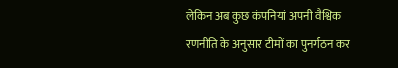लेकिन अब कुछ कंपनियां अपनी वैश्विक रणनीति के अनुसार टीमों का पुनर्गठन कर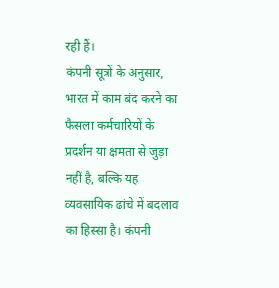रही हैं।
कंपनी सूत्रों के अनुसार, भारत में काम बंद करने का फैसला कर्मचारियों के प्रदर्शन या क्षमता से जुड़ा नहीं है, बल्कि यह व्यवसायिक ढांचे में बदलाव का हिस्सा है। कंपनी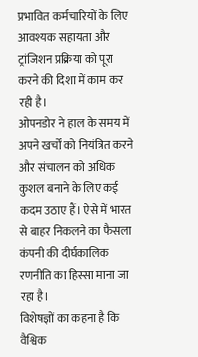प्रभावित कर्मचारियों के लिए आवश्यक सहायता और ट्रांजिशन प्रक्रिया को पूरा करने की दिशा में काम कर रही है।
ओपनडोर ने हाल के समय में अपने खर्चों को नियंत्रित करने और संचालन को अधिक कुशल बनाने के लिए कई कदम उठाए हैं। ऐसे में भारत से बाहर निकलने का फैसला कंपनी की दीर्घकालिक रणनीति का हिस्सा माना जा रहा है।
विशेषज्ञों का कहना है कि वैश्विक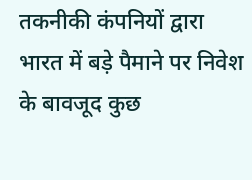तकनीकी कंपनियों द्वारा भारत में बड़े पैमाने पर निवेश के बावजूद कुछ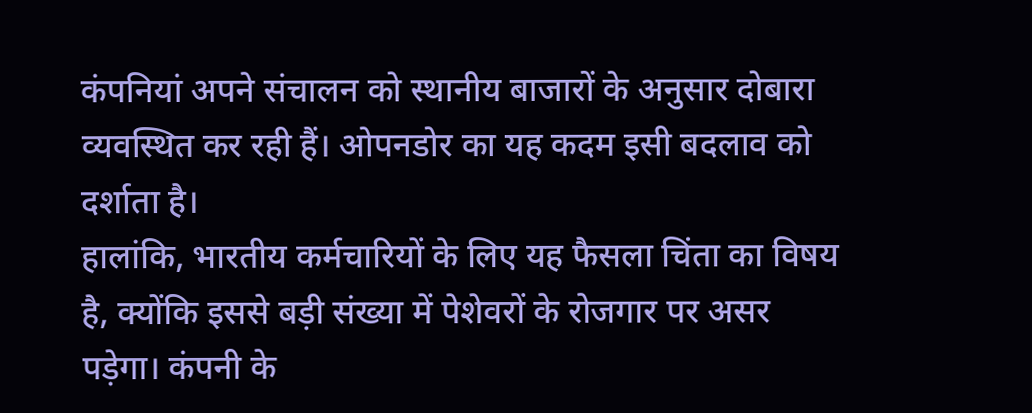कंपनियां अपने संचालन को स्थानीय बाजारों के अनुसार दोबारा व्यवस्थित कर रही हैं। ओपनडोर का यह कदम इसी बदलाव को दर्शाता है।
हालांकि, भारतीय कर्मचारियों के लिए यह फैसला चिंता का विषय है, क्योंकि इससे बड़ी संख्या में पेशेवरों के रोजगार पर असर पड़ेगा। कंपनी के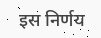इस निर्णय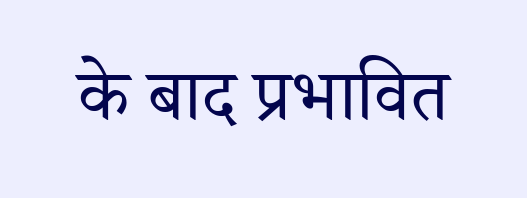के बाद प्रभावित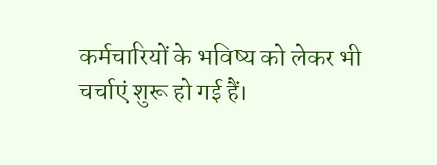कर्मचारियों के भविष्य को लेकर भी चर्चाएं शुरू हो गई हैं।